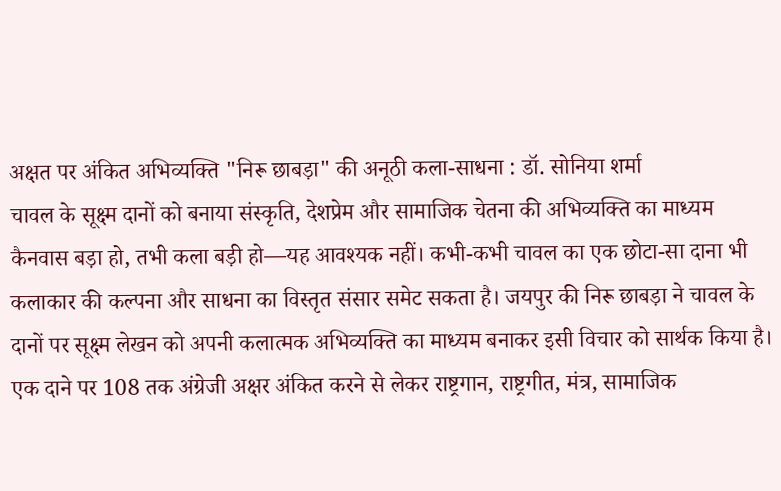अक्षत पर अंकित अभिव्यक्ति "निरू छाबड़ा" की अनूठी कला-साधना : डॉ. सोनिया शर्मा
चावल के सूक्ष्म दानों को बनाया संस्कृति, देशप्रेम और सामाजिक चेतना की अभिव्यक्ति का माध्यम कैनवास बड़ा हो, तभी कला बड़ी हो—यह आवश्यक नहीं। कभी-कभी चावल का एक छोटा-सा दाना भी कलाकार की कल्पना और साधना का विस्तृत संसार समेट सकता है। जयपुर की निरू छाबड़ा ने चावल के दानों पर सूक्ष्म लेखन को अपनी कलात्मक अभिव्यक्ति का माध्यम बनाकर इसी विचार को सार्थक किया है। एक दाने पर 108 तक अंग्रेजी अक्षर अंकित करने से लेकर राष्ट्रगान, राष्ट्रगीत, मंत्र, सामाजिक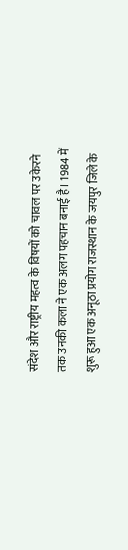संदेश और राष्ट्रीय महत्व के विषयों को चावल पर उकेरने तक उनकी कला ने एक अलग पहचान बनाई है। 1984 में शुरू हुआ एक अनूठा प्रयोग राजस्थान के जयपुर जिले के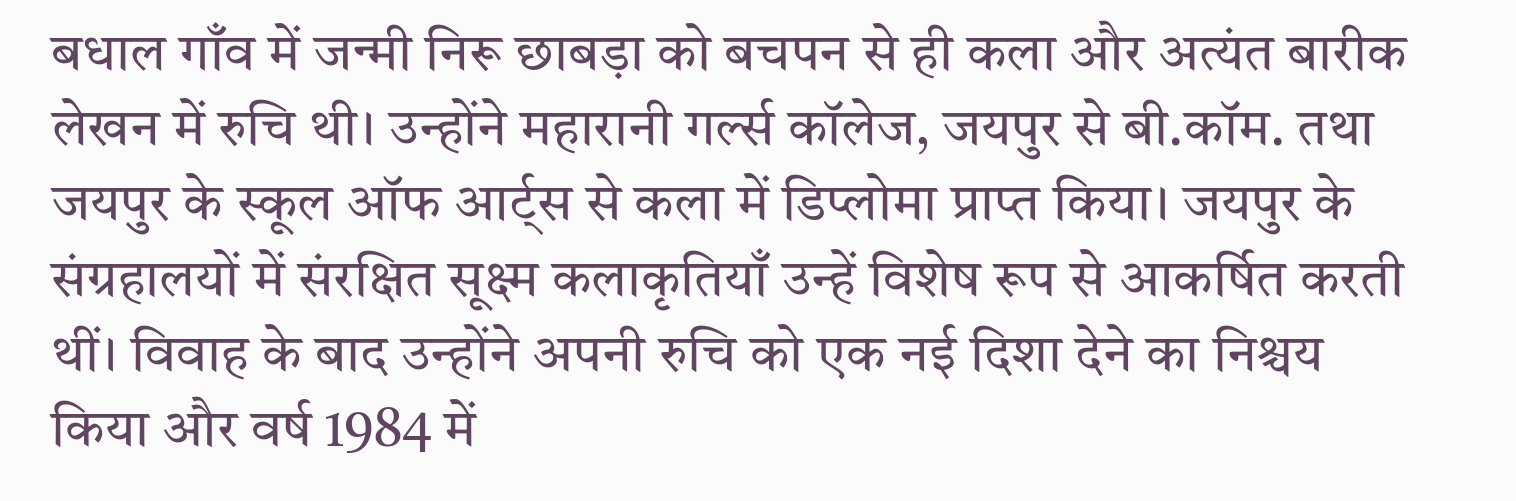बधाल गाँव में जन्मी निरू छाबड़ा को बचपन से ही कला और अत्यंत बारीक लेखन में रुचि थी। उन्होंने महारानी गर्ल्स कॉलेज, जयपुर से बी.कॉम. तथा जयपुर के स्कूल ऑफ आर्ट्स से कला में डिप्लोमा प्राप्त किया। जयपुर के संग्रहालयों में संरक्षित सूक्ष्म कलाकृतियाँ उन्हें विशेष रूप से आकर्षित करती थीं। विवाह के बाद उन्होंने अपनी रुचि को एक नई दिशा देने का निश्चय किया और वर्ष 1984 में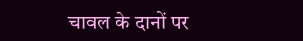चावल के दानों पर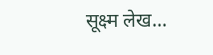सूक्ष्म लेख...